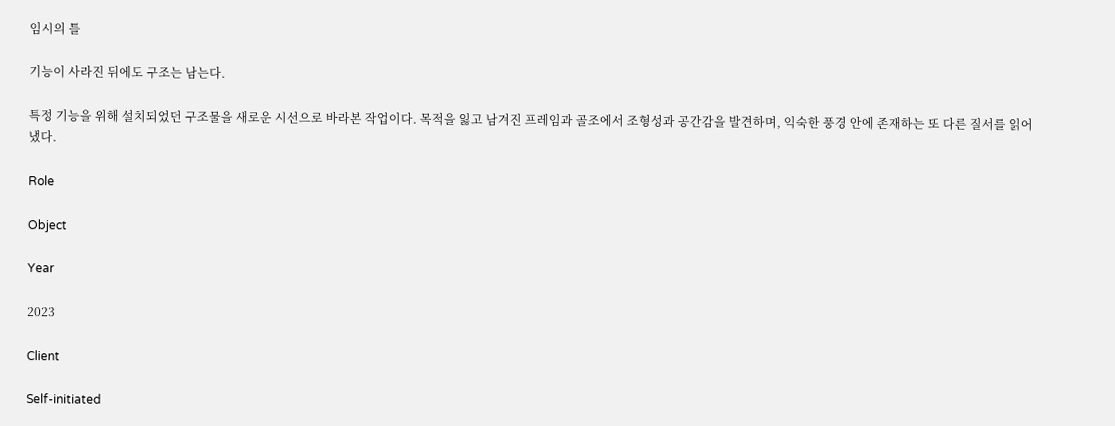임시의 틀

기능이 사라진 뒤에도 구조는 남는다.

특정 기능을 위해 설치되었던 구조물을 새로운 시선으로 바라본 작업이다. 목적을 잃고 남겨진 프레임과 골조에서 조형성과 공간감을 발견하며, 익숙한 풍경 안에 존재하는 또 다른 질서를 읽어냈다.

Role

Object

Year

2023

Client

Self-initiated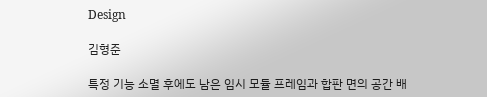Design

김형준

특정 기능 소멸 후에도 남은 임시 모듈 프레임과 합판 면의 공간 배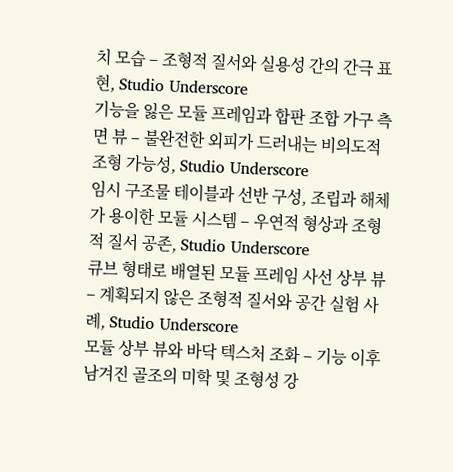치 모습 – 조형적 질서와 실용성 간의 간극 표현, Studio Underscore
기능을 잃은 모듈 프레임과 합판 조합 가구 측면 뷰 – 불완전한 외피가 드러내는 비의도적 조형 가능성, Studio Underscore
임시 구조물 테이블과 선반 구성, 조립과 해체가 용이한 모듈 시스템 – 우연적 형상과 조형적 질서 공존, Studio Underscore
큐브 형태로 배열된 모듈 프레임 사선 상부 뷰 – 계획되지 않은 조형적 질서와 공간 실험 사례, Studio Underscore
모듈 상부 뷰와 바닥 텍스처 조화 – 기능 이후 남겨진 골조의 미학 및 조형성 강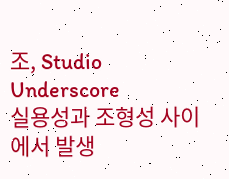조, Studio Underscore
실용성과 조형성 사이에서 발생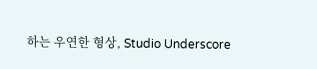하는 우연한 형상, Studio Underscore